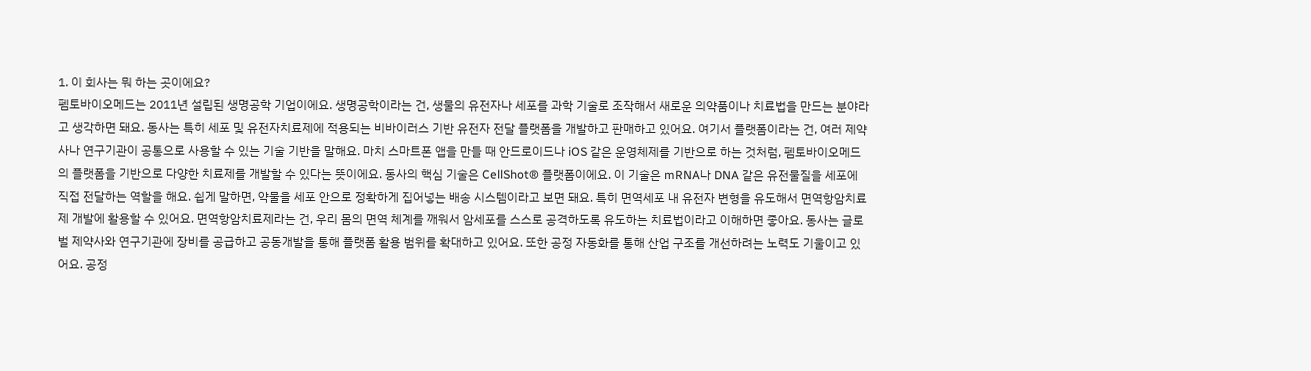1. 이 회사는 뭐 하는 곳이에요?
펨토바이오메드는 2011년 설립된 생명공학 기업이에요. 생명공학이라는 건, 생물의 유전자나 세포를 과학 기술로 조작해서 새로운 의약품이나 치료법을 만드는 분야라고 생각하면 돼요. 동사는 특히 세포 및 유전자치료제에 적용되는 비바이러스 기반 유전자 전달 플랫폼을 개발하고 판매하고 있어요. 여기서 플랫폼이라는 건, 여러 제약사나 연구기관이 공통으로 사용할 수 있는 기술 기반을 말해요. 마치 스마트폰 앱을 만들 때 안드로이드나 iOS 같은 운영체제를 기반으로 하는 것처럼, 펨토바이오메드의 플랫폼을 기반으로 다양한 치료제를 개발할 수 있다는 뜻이에요. 동사의 핵심 기술은 CellShot® 플랫폼이에요. 이 기술은 mRNA나 DNA 같은 유전물질을 세포에 직접 전달하는 역할을 해요. 쉽게 말하면, 약물을 세포 안으로 정확하게 집어넣는 배송 시스템이라고 보면 돼요. 특히 면역세포 내 유전자 변형을 유도해서 면역항암치료제 개발에 활용할 수 있어요. 면역항암치료제라는 건, 우리 몸의 면역 체계를 깨워서 암세포를 스스로 공격하도록 유도하는 치료법이라고 이해하면 좋아요. 동사는 글로벌 제약사와 연구기관에 장비를 공급하고 공동개발을 통해 플랫폼 활용 범위를 확대하고 있어요. 또한 공정 자동화를 통해 산업 구조를 개선하려는 노력도 기울이고 있어요. 공정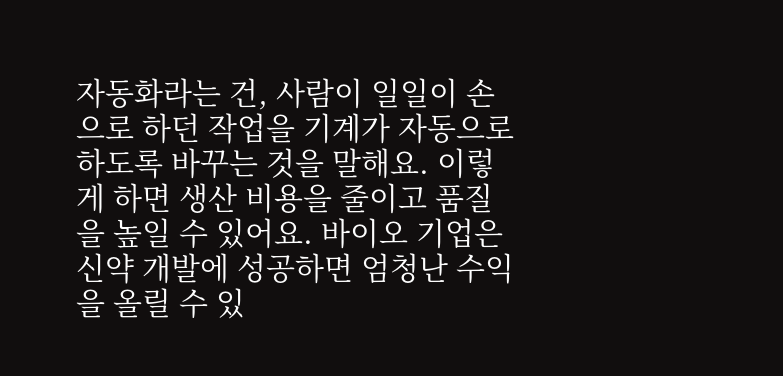자동화라는 건, 사람이 일일이 손으로 하던 작업을 기계가 자동으로 하도록 바꾸는 것을 말해요. 이렇게 하면 생산 비용을 줄이고 품질을 높일 수 있어요. 바이오 기업은 신약 개발에 성공하면 엄청난 수익을 올릴 수 있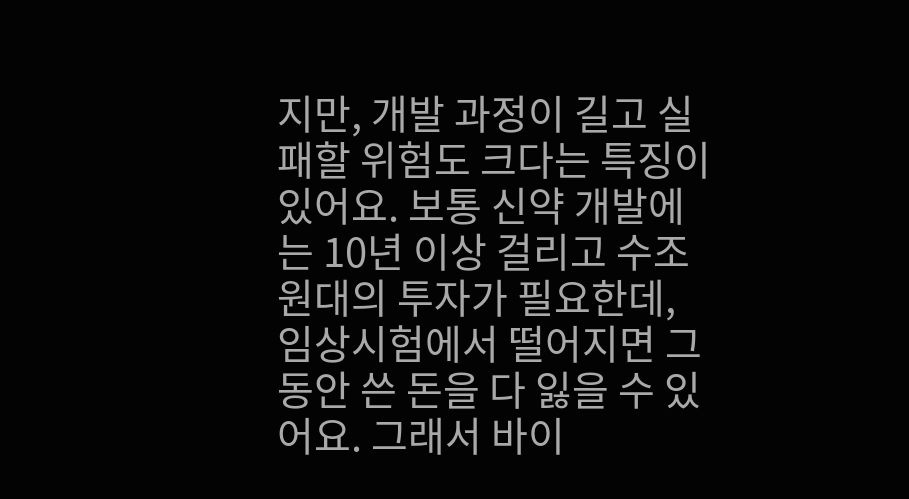지만, 개발 과정이 길고 실패할 위험도 크다는 특징이 있어요. 보통 신약 개발에는 10년 이상 걸리고 수조 원대의 투자가 필요한데, 임상시험에서 떨어지면 그동안 쓴 돈을 다 잃을 수 있어요. 그래서 바이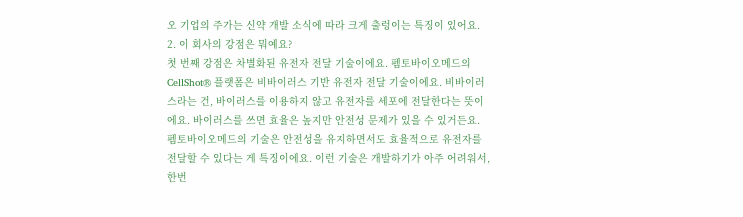오 기업의 주가는 신약 개발 소식에 따라 크게 출렁이는 특징이 있어요.
2. 이 회사의 강점은 뭐예요?
첫 번째 강점은 차별화된 유전자 전달 기술이에요. 펨토바이오메드의 CellShot® 플랫폼은 비바이러스 기반 유전자 전달 기술이에요. 비바이러스라는 건, 바이러스를 이용하지 않고 유전자를 세포에 전달한다는 뜻이에요. 바이러스를 쓰면 효율은 높지만 안전성 문제가 있을 수 있거든요. 펨토바이오메드의 기술은 안전성을 유지하면서도 효율적으로 유전자를 전달할 수 있다는 게 특징이에요. 이런 기술은 개발하기가 아주 어려워서, 한번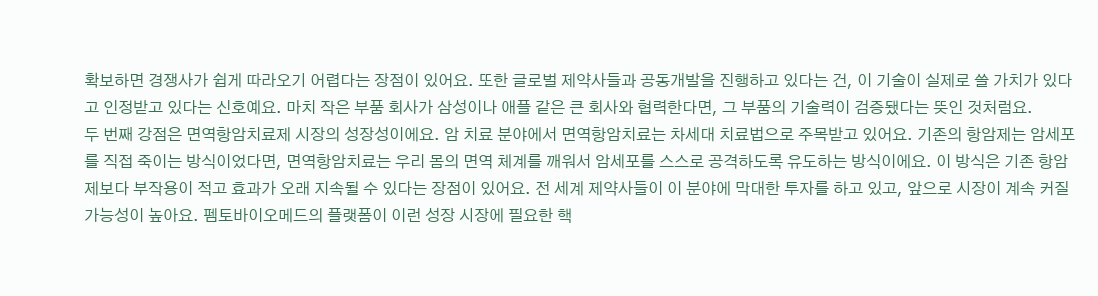확보하면 경쟁사가 쉽게 따라오기 어렵다는 장점이 있어요. 또한 글로벌 제약사들과 공동개발을 진행하고 있다는 건, 이 기술이 실제로 쓸 가치가 있다고 인정받고 있다는 신호예요. 마치 작은 부품 회사가 삼성이나 애플 같은 큰 회사와 협력한다면, 그 부품의 기술력이 검증됐다는 뜻인 것처럼요.
두 번째 강점은 면역항암치료제 시장의 성장성이에요. 암 치료 분야에서 면역항암치료는 차세대 치료법으로 주목받고 있어요. 기존의 항암제는 암세포를 직접 죽이는 방식이었다면, 면역항암치료는 우리 몸의 면역 체계를 깨워서 암세포를 스스로 공격하도록 유도하는 방식이에요. 이 방식은 기존 항암제보다 부작용이 적고 효과가 오래 지속될 수 있다는 장점이 있어요. 전 세계 제약사들이 이 분야에 막대한 투자를 하고 있고, 앞으로 시장이 계속 커질 가능성이 높아요. 펨토바이오메드의 플랫폼이 이런 성장 시장에 필요한 핵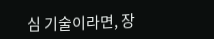심 기술이라면, 장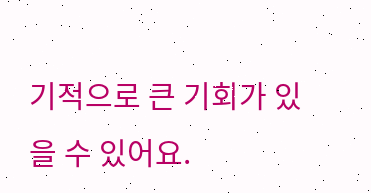기적으로 큰 기회가 있을 수 있어요.